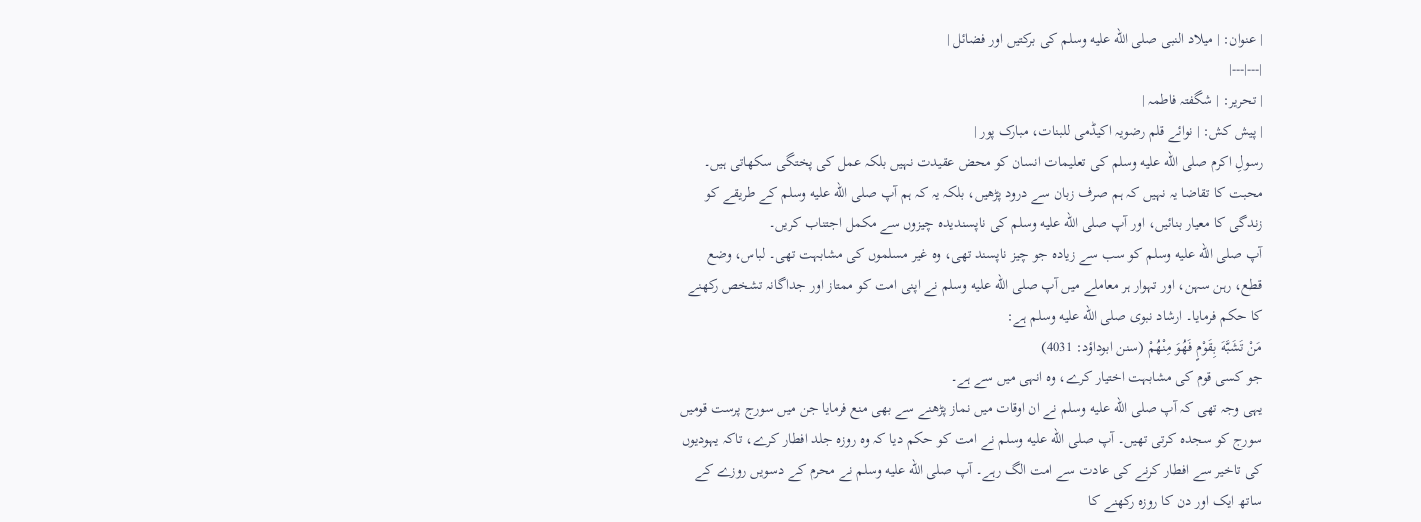| عنوان: | میلاد النبی صلى الله عليه وسلم کی برکتیں اور فضائل |
|---|---|
| تحریر: | شگفتہ فاطمہ |
| پیش کش: | نوائے قلم رضویہ اکیڈمی للبنات، مبارک پور |
رسولِ اکرم صلى الله عليه وسلم کی تعلیمات انسان کو محض عقیدت نہیں بلکہ عمل کی پختگی سکھاتی ہیں۔ محبت کا تقاضا یہ نہیں کہ ہم صرف زبان سے درود پڑھیں، بلکہ یہ کہ ہم آپ صلى الله عليه وسلم کے طریقے کو زندگی کا معیار بنائیں، اور آپ صلى الله عليه وسلم کی ناپسندیدہ چیزوں سے مکمل اجتناب کریں۔
آپ صلى الله عليه وسلم کو سب سے زیادہ جو چیز ناپسند تھی، وہ غیر مسلموں کی مشابہت تھی۔ لباس، وضع قطع، رہن سہن، اور تہوار ہر معاملے میں آپ صلى الله عليه وسلم نے اپنی امت کو ممتاز اور جداگانہ تشخص رکھنے کا حکم فرمایا۔ ارشاد نبوی صلى الله عليه وسلم ہے:
مَنْ تَشَبَّهَ بِقَوْمٍ فَهُوَ مِنْهُمْ (سنن ابوداؤد: 4031)
جو کسی قوم کی مشابہت اختیار کرے، وہ انہی میں سے ہے۔
یہی وجہ تھی کہ آپ صلى الله عليه وسلم نے ان اوقات میں نماز پڑھنے سے بھی منع فرمایا جن میں سورج پرست قومیں سورج کو سجدہ کرتی تھیں۔ آپ صلى الله عليه وسلم نے امت کو حکم دیا کہ وہ روزہ جلد افطار کرے، تاکہ یہودیوں کی تاخیر سے افطار کرنے کی عادت سے امت الگ رہے۔ آپ صلى الله عليه وسلم نے محرم کے دسویں روزے کے ساتھ ایک اور دن کا روزہ رکھنے کا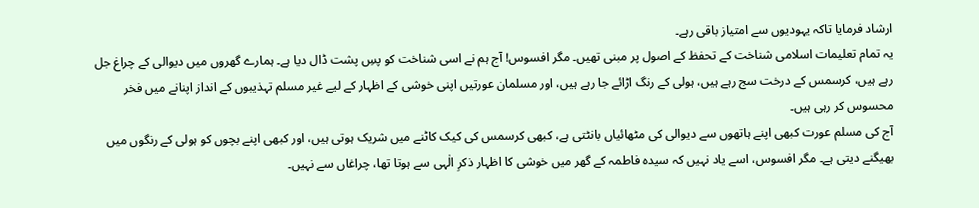ارشاد فرمایا تاکہ یہودیوں سے امتیاز باقی رہے۔
یہ تمام تعلیمات اسلامی شناخت کے تحفظ کے اصول پر مبنی تھیں۔ مگر افسوس! آج ہم نے اسی شناخت کو پسِ پشت ڈال دیا ہے۔ ہمارے گھروں میں دیوالی کے چراغ جل رہے ہیں، کرسمس کے درخت سج رہے ہیں، ہولی کے رنگ اڑائے جا رہے ہیں، اور مسلمان عورتیں اپنی خوشی کے اظہار کے لیے غیر مسلم تہذیبوں کے انداز اپنانے میں فخر محسوس کر رہی ہیں۔
آج کی مسلم عورت کبھی اپنے ہاتھوں سے دیوالی کی مٹھائیاں بانٹتی ہے، کبھی کرسمس کی کیک کاٹنے میں شریک ہوتی ہیں، اور کبھی اپنے بچوں کو ہولی کے رنگوں میں بھیگنے دیتی ہے۔ مگر افسوس، اسے یاد نہیں کہ سیدہ فاطمہ کے گھر میں خوشی کا اظہار ذکرِ الٰہی سے ہوتا تھا، چراغاں سے نہیں۔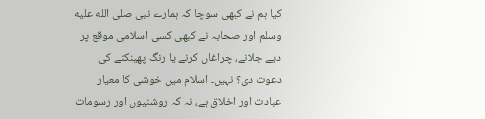کیا ہم نے کبھی سوچا کہ ہمارے نبی صلى الله عليه وسلم اور صحابہ نے کبھی کسی اسلامی موقع پر دیے جلانے، چراغاں کرنے یا رنگ پھینکنے کی دعوت دی؟ نہیں۔ اسلام میں خوشی کا معیار عبادت اور اخلاق ہے، نہ کہ روشنیوں اور رسومات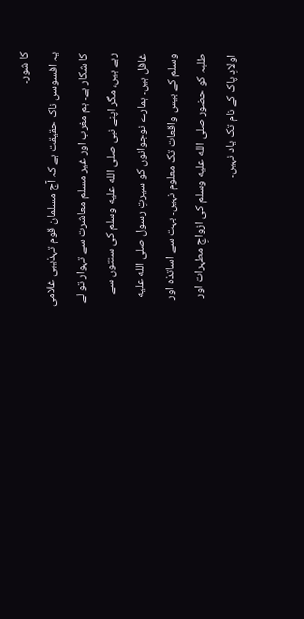کا شور۔
یہ افسوسں ناک حقیقت ہے کہ آج مسلمان قوم تہذیبی غلامی کا شکار ہے۔ ہم مغرب اور غیر مسلم معاشرت سے تہوار تو لے رہے ہیں، مگر اپنے نبی صلى الله عليه وسلم کی سنتوں سے غافل ہیں۔ ہمارے نوجوانوں کو سیرتِ رسول صلى الله عليه وسلم کے بیس واقعات تک معلوم نہیں۔ بہت سے اساتذہ اور طلبہ کو حضور صلى الله عليه وسلم کی ازواجِ مطہرات اور اولادِ پاک کے نام تک یاد نہیں۔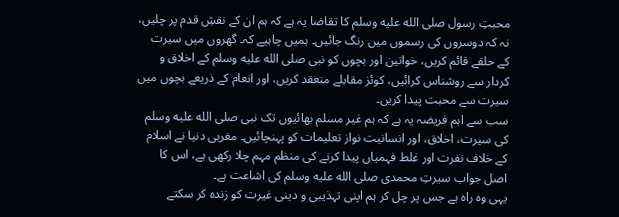محبتِ رسول صلى الله عليه وسلم کا تقاضا یہ ہے کہ ہم ان کے نقشِ قدم پر چلیں، نہ کہ دوسروں کی رسموں میں رنگ جائیں۔ ہمیں چاہیے کہ۔ گھروں میں سیرت کے حلقے قائم کریں، خواتین اور بچوں کو نبی صلى الله عليه وسلم کے اخلاق و کردار سے روشناس کرائیں، کوئز مقابلے منعقد کریں، اور انعام کے ذریعے بچوں میں سیرت سے محبت پیدا کریں۔
سب سے اہم فریضہ یہ ہے کہ ہم غیر مسلم بھائیوں تک نبی صلى الله عليه وسلم کی سیرت، اخلاق، اور انسانیت نواز تعلیمات کو پہنچائیں۔ مغربی دنیا نے اسلام کے خلاف نفرت اور غلط فہمیاں پیدا کرنے کی منظم مہم چلا رکھی ہے، اس کا اصل جواب سیرتِ محمدی صلى الله عليه وسلم کی اشاعت ہے۔
یہی وہ راہ ہے جس پر چل کر ہم اپنی تہذیبی و دینی غیرت کو زندہ کر سکتے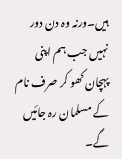ہیں۔ورنہ وہ دن دور نہیں جب ہم اپنی پہچان کھو کر صرف نام کے مسلمان رہ جائیں گے۔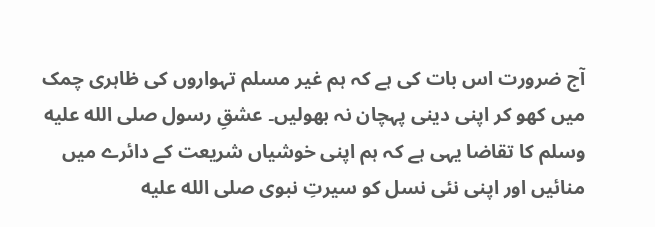آج ضرورت اس بات کی ہے کہ ہم غیر مسلم تہواروں کی ظاہری چمک میں کھو کر اپنی دینی پہچان نہ بھولیں۔ عشقِ رسول صلى الله عليه وسلم کا تقاضا یہی ہے کہ ہم اپنی خوشیاں شریعت کے دائرے میں منائیں اور اپنی نئی نسل کو سیرتِ نبوی صلى الله عليه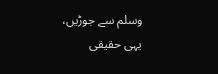وسلم سے جوڑیں، یہی حقیقی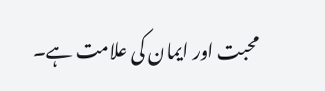محبت اور ایمان کی علامت ہے۔